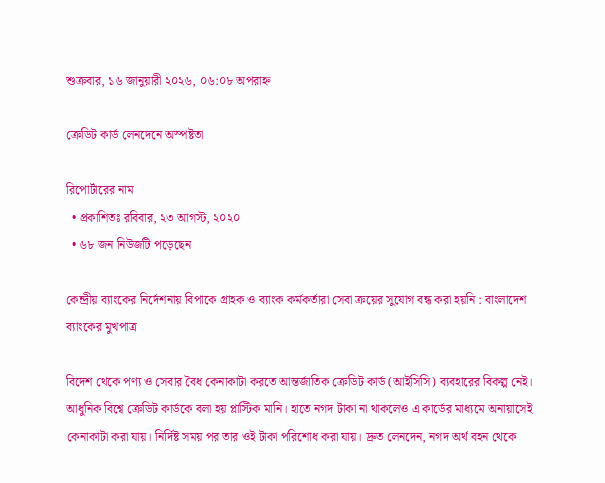শুক্রবার, ১৬ জানুয়ারী ২০২৬, ০৬:০৮ অপরাহ্ন

ক্রেডিট কার্ড লেনদেনে অস্পষ্টতা

রিপোর্টারের নাম
  • প্রকাশিতঃ রবিবার, ২৩ আগস্ট, ২০২০
  • ৬৮ জন নিউজটি পড়েছেন

কেন্দ্রীয় ব্যাংকের নির্দেশনায় বিপাকে গ্রাহক ও ব্যাংক কর্মকর্তারা সেবা ক্রয়ের সুযোগ বন্ধ করা হয়নি : বাংলাদেশ ব্যাংকের মুখপাত্র

বিদেশ থেকে পণ্য ও সেবার বৈধ কেনাকাটা করতে আন্তর্জাতিক ক্রেডিট কার্ড (আইসিসি) ব্যবহারের বিকল্প নেই। আধুনিক বিশ্বে ক্রেডিট কার্ডকে বলা হয় প্লাস্টিক মানি। হাতে নগদ টাকা না থাকলেও এ কার্ডের মাধ্যমে অনায়াসেই কেনাকাটা করা যায়। নির্দিষ্ট সময় পর তার ওই টাকা পরিশোধ করা যায়। দ্রুত লেনদেন, নগদ অর্থ বহন থেকে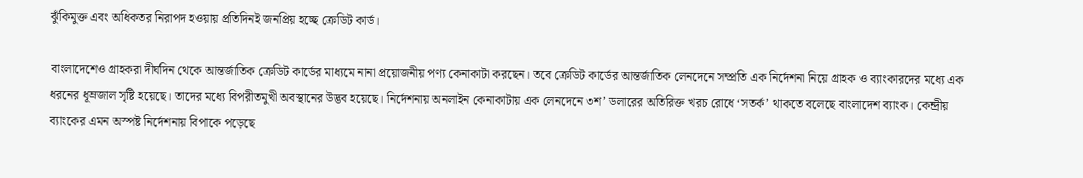ঝুঁকিমুক্ত এবং অধিকতর নিরাপদ হওয়ায় প্রতিদিনই জনপ্রিয় হচ্ছে ক্রেডিট কার্ড।

বাংলাদেশেও গ্রাহকরা দীর্ঘদিন থেকে আন্তর্জাতিক ক্রেডিট কার্ডের মাধ্যমে নানা প্রয়োজনীয় পণ্য কেনাকাটা করছেন। তবে ক্রেডিট কার্ডের আন্তর্জাতিক লেনদেনে সম্প্রতি এক নির্দেশনা নিয়ে গ্রাহক ও ব্যাংকারদের মধ্যে এক ধরনের ধূম্রজাল সৃষ্টি হয়েছে। তাদের মধ্যে বিপরীতমুখী অবস্থানের উদ্ভব হয়েছে। নির্দেশনায় অনলাইন কেনাকাটায় এক লেনদেনে ৩শ’ ডলারের অতিরিক্ত খরচ রোধে ‘সতর্ক’ থাকতে বলেছে বাংলাদেশ ব্যাংক। কেন্দ্রীয় ব্যাংকের এমন অস্পষ্ট নির্দেশনায় বিপাকে পড়েছে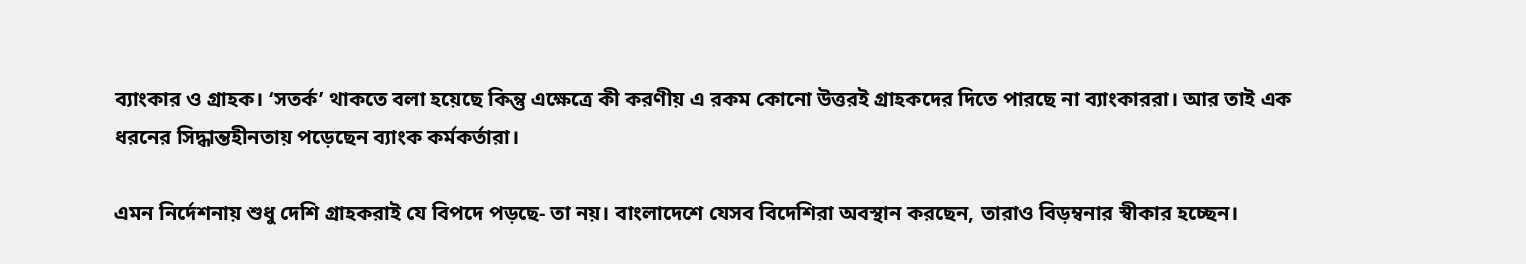ব্যাংকার ও গ্রাহক। ‘সতর্ক’ থাকতে বলা হয়েছে কিন্তু এক্ষেত্রে কী করণীয় এ রকম কোনো উত্তরই গ্রাহকদের দিতে পারছে না ব্যাংকাররা। আর তাই এক ধরনের সিদ্ধান্তহীনতায় পড়েছেন ব্যাংক কর্মকর্তারা।

এমন নির্দেশনায় শুধু দেশি গ্রাহকরাই যে বিপদে পড়ছে- তা নয়। বাংলাদেশে যেসব বিদেশিরা অবস্থান করছেন, তারাও বিড়ম্বনার স্বীকার হচ্ছেন।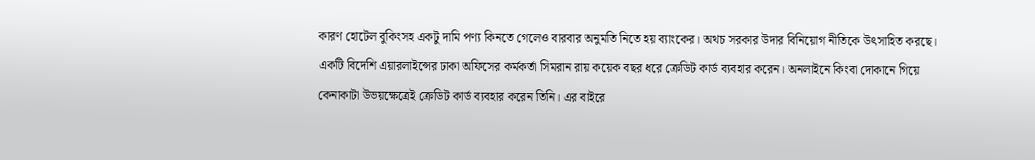কারণ হোটেল বুকিংসহ একটু দামি পণ্য কিনতে গেলেও বারবার অনুমতি নিতে হয় ব্যাংকের। অথচ সরকার উদার বিনিয়োগ নীতিকে উৎসাহিত করছে। একটি বিদেশি এয়ারলাইন্সের ঢাকা অফিসের কর্মকর্তা সিমরান রায় কয়েক বছর ধরে ক্রেডিট কার্ড ব্যবহার করেন। অনলাইনে কিংবা দোকানে গিয়ে কেনাকাটা উভয়ক্ষেত্রেই ক্রেডিট কার্ড ব্যবহার করেন তিনি। এর বাইরে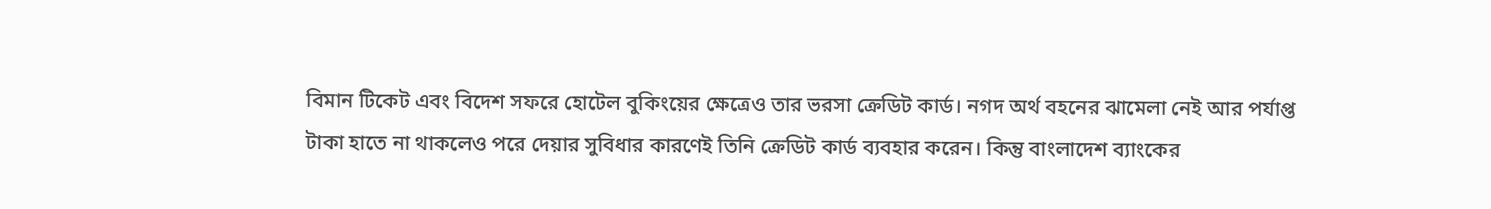বিমান টিকেট এবং বিদেশ সফরে হোটেল বুকিংয়ের ক্ষেত্রেও তার ভরসা ক্রেডিট কার্ড। নগদ অর্থ বহনের ঝামেলা নেই আর পর্যাপ্ত টাকা হাতে না থাকলেও পরে দেয়ার সুবিধার কারণেই তিনি ক্রেডিট কার্ড ব্যবহার করেন। কিন্তু বাংলাদেশ ব্যাংকের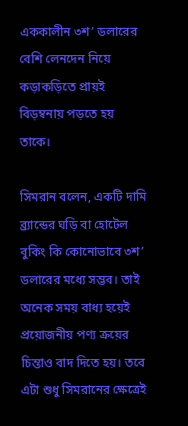এককালীন ৩শ’ ডলারের বেশি লেনদেন নিয়ে কড়াকড়িতে প্রায়ই বিড়ম্বনায় পড়তে হয় তাকে।

সিমরান বলেন, একটি দামি ব্র্যান্ডের ঘড়ি বা হোটেল বুকিং কি কোনোভাবে ৩শ’ ডলারের মধ্যে সম্ভব। তাই অনেক সময় বাধ্য হয়েই প্রয়োজনীয় পণ্য ক্রয়ের চিন্তাও বাদ দিতে হয়। তবে এটা শুধু সিমরানের ক্ষেত্রেই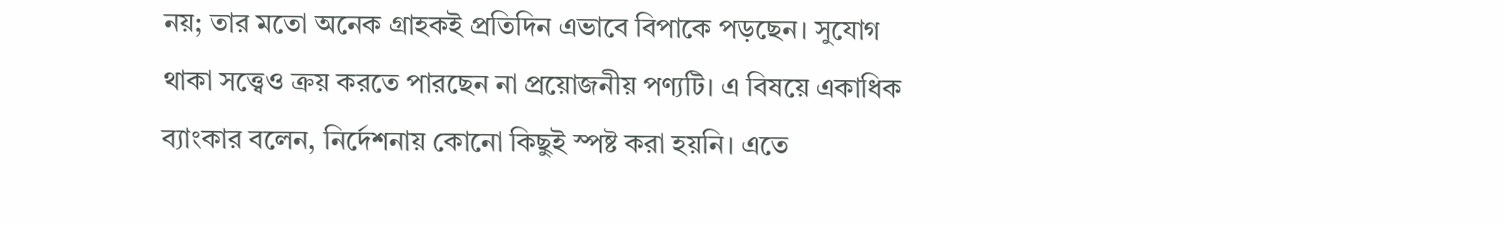নয়; তার মতো অনেক গ্রাহকই প্রতিদিন এভাবে বিপাকে পড়ছেন। সুযোগ থাকা সত্ত্বেও ক্রয় করতে পারছেন না প্রয়োজনীয় পণ্যটি। এ বিষয়ে একাধিক ব্যাংকার বলেন, নির্দেশনায় কোনো কিছুই স্পষ্ট করা হয়নি। এতে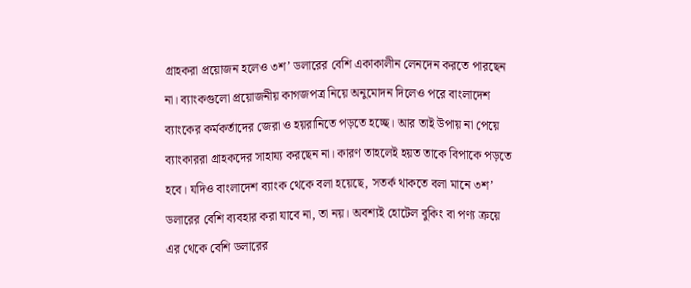গ্রাহকরা প্রয়োজন হলেও ৩শ’ ডলারের বেশি একাকালীন লেনদেন করতে পারছেন না। ব্যাংকগুলো প্রয়োজনীয় কাগজপত্র নিয়ে অনুমোদন দিলেও পরে বাংলাদেশ ব্যাংকের কর্মকর্তাদের জেরা ও হয়রানিতে পড়তে হচ্ছে। আর তাই উপায় না পেয়ে ব্যাংকাররা গ্রাহকদের সাহায্য করছেন না। কারণ তাহলেই হয়ত তাকে বিপাকে পড়তে হবে। যদিও বাংলাদেশ ব্যাংক থেকে বলা হয়েছে, সতর্ক থাকতে বলা মানে ৩শ’ ডলারের বেশি ব্যবহার করা যাবে না, তা নয়। অবশ্যই হোটেল বুকিং বা পণ্য ক্রয়ে এর থেকে বেশি ডলারের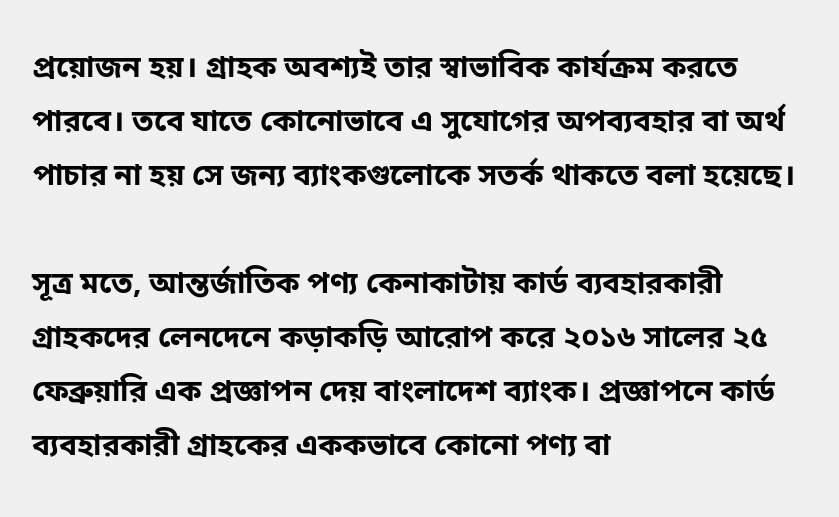প্রয়োজন হয়। গ্রাহক অবশ্যই তার স্বাভাবিক কার্যক্রম করতে পারবে। তবে যাতে কোনোভাবে এ সুযোগের অপব্যবহার বা অর্থ পাচার না হয় সে জন্য ব্যাংকগুলোকে সতর্ক থাকতে বলা হয়েছে।

সূত্র মতে, আন্তর্জাতিক পণ্য কেনাকাটায় কার্ড ব্যবহারকারী গ্রাহকদের লেনদেনে কড়াকড়ি আরোপ করে ২০১৬ সালের ২৫ ফেব্রুয়ারি এক প্রজ্ঞাপন দেয় বাংলাদেশ ব্যাংক। প্রজ্ঞাপনে কার্ড ব্যবহারকারী গ্রাহকের এককভাবে কোনো পণ্য বা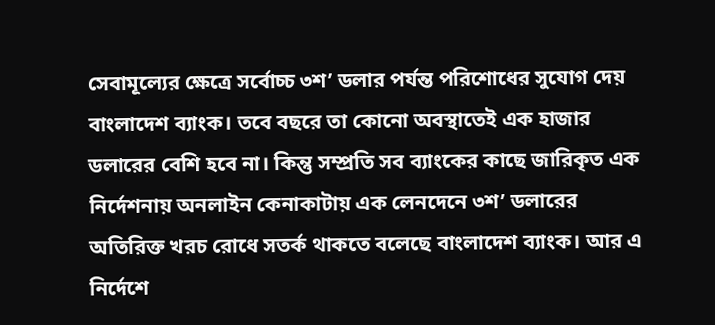সেবামূল্যের ক্ষেত্রে সর্বোচ্চ ৩শ’ ডলার পর্যন্ত পরিশোধের সুযোগ দেয় বাংলাদেশ ব্যাংক। তবে বছরে তা কোনো অবস্থাতেই এক হাজার ডলারের বেশি হবে না। কিন্তু সম্প্রতি সব ব্যাংকের কাছে জারিকৃত এক নির্দেশনায় অনলাইন কেনাকাটায় এক লেনদেনে ৩শ’ ডলারের অতিরিক্ত খরচ রোধে সতর্ক থাকতে বলেছে বাংলাদেশ ব্যাংক। আর এ নির্দেশে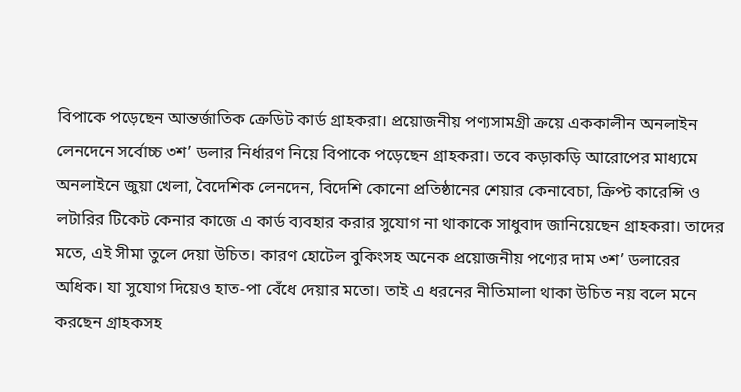বিপাকে পড়েছেন আন্তর্জাতিক ক্রেডিট কার্ড গ্রাহকরা। প্রয়োজনীয় পণ্যসামগ্রী ক্রয়ে এককালীন অনলাইন লেনদেনে সর্বোচ্চ ৩শ’ ডলার নির্ধারণ নিয়ে বিপাকে পড়েছেন গ্রাহকরা। তবে কড়াকড়ি আরোপের মাধ্যমে অনলাইনে জুয়া খেলা, বৈদেশিক লেনদেন, বিদেশি কোনো প্রতিষ্ঠানের শেয়ার কেনাবেচা, ক্রিপ্ট কারেন্সি ও লটারির টিকেট কেনার কাজে এ কার্ড ব্যবহার করার সুযোগ না থাকাকে সাধুবাদ জানিয়েছেন গ্রাহকরা। তাদের মতে, এই সীমা তুলে দেয়া উচিত। কারণ হোটেল বুকিংসহ অনেক প্রয়োজনীয় পণ্যের দাম ৩শ’ ডলারের অধিক। যা সুযোগ দিয়েও হাত-পা বেঁধে দেয়ার মতো। তাই এ ধরনের নীতিমালা থাকা উচিত নয় বলে মনে করছেন গ্রাহকসহ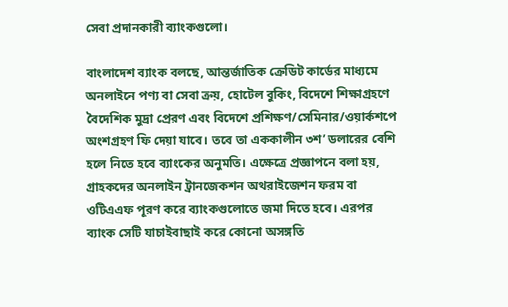সেবা প্রদানকারী ব্যাংকগুলো।

বাংলাদেশ ব্যাংক বলছে, আন্তর্জাতিক ক্রেডিট কার্ডের মাধ্যমে অনলাইনে পণ্য বা সেবা ক্রয়, হোটেল বুকিং, বিদেশে শিক্ষাগ্রহণে বৈদেশিক মুদ্রা প্রেরণ এবং বিদেশে প্রশিক্ষণ/সেমিনার/ওয়ার্কশপে অংশগ্রহণ ফি দেয়া যাবে। তবে তা এককালীন ৩শ’ ডলারের বেশি হলে নিতে হবে ব্যাংকের অনুমতি। এক্ষেত্রে প্রজ্ঞাপনে বলা হয়, গ্রাহকদের অনলাইন ট্রানজেকশন অথরাইজেশন ফরম বা ওটিএএফ পূরণ করে ব্যাংকগুলোতে জমা দিতে হবে। এরপর ব্যাংক সেটি যাচাইবাছাই করে কোনো অসঙ্গতি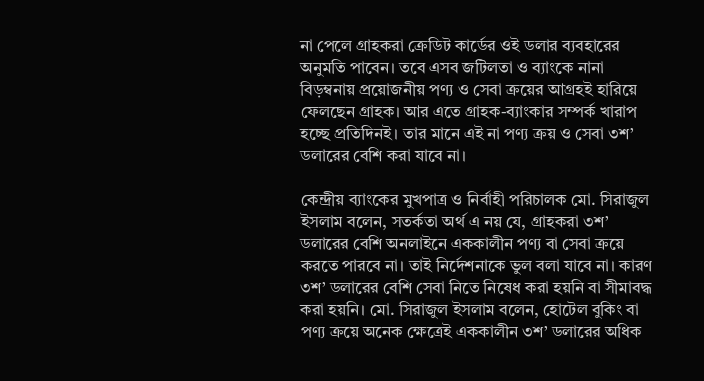না পেলে গ্রাহকরা ক্রেডিট কার্ডের ওই ডলার ব্যবহারের অনুমতি পাবেন। তবে এসব জটিলতা ও ব্যাংকে নানা বিড়ম্বনায় প্রয়োজনীয় পণ্য ও সেবা ক্রয়ের আগ্রহই হারিয়ে ফেলছেন গ্রাহক। আর এতে গ্রাহক-ব্যাংকার সম্পর্ক খারাপ হচ্ছে প্রতিদিনই। তার মানে এই না পণ্য ক্রয় ও সেবা ৩শ’ ডলারের বেশি করা যাবে না।

কেন্দ্রীয় ব্যাংকের মুখপাত্র ও নির্বাহী পরিচালক মো. সিরাজুল ইসলাম বলেন, সতর্কতা অর্থ এ নয় যে, গ্রাহকরা ৩শ’ ডলারের বেশি অনলাইনে এককালীন পণ্য বা সেবা ক্রয়ে করতে পারবে না। তাই নির্দেশনাকে ভুল বলা যাবে না। কারণ ৩শ’ ডলারের বেশি সেবা নিতে নিষেধ করা হয়নি বা সীমাবদ্ধ করা হয়নি। মো. সিরাজুল ইসলাম বলেন, হোটেল বুকিং বা পণ্য ক্রয়ে অনেক ক্ষেত্রেই এককালীন ৩শ’ ডলারের অধিক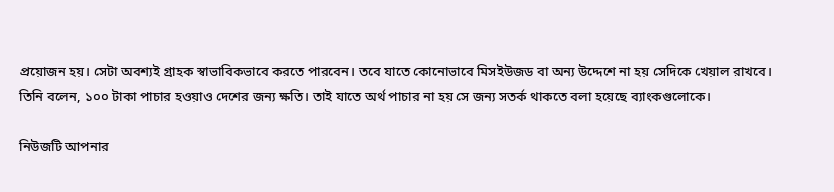প্রয়োজন হয়। সেটা অবশ্যই গ্রাহক স্বাভাবিকভাবে করতে পারবেন। তবে যাতে কোনোভাবে মিসইউজড বা অন্য উদ্দেশে না হয় সেদিকে খেয়াল রাখবে। তিনি বলেন, ১০০ টাকা পাচার হওয়াও দেশের জন্য ক্ষতি। তাই যাতে অর্থ পাচার না হয় সে জন্য সতর্ক থাকতে বলা হয়েছে ব্যাংকগুলোকে।

নিউজটি আপনার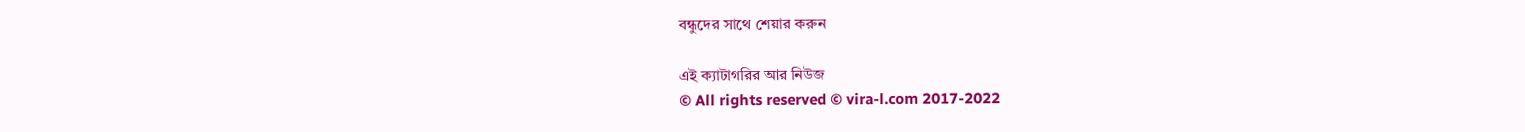বন্ধুদের সাথে শেয়ার করুন

এই ক্যাটাগরির আর নিউজ
© All rights reserved © vira-l.com 2017-2022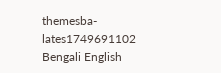themesba-lates1749691102
Bengali English